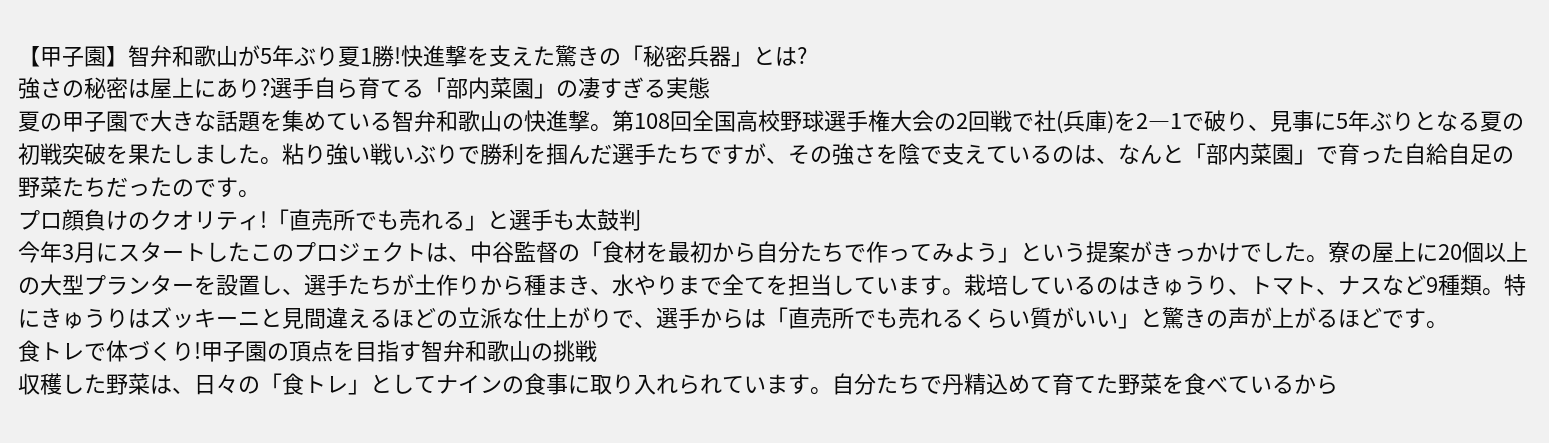【甲子園】智弁和歌山が5年ぶり夏1勝!快進撃を支えた驚きの「秘密兵器」とは?
強さの秘密は屋上にあり?選手自ら育てる「部内菜園」の凄すぎる実態
夏の甲子園で大きな話題を集めている智弁和歌山の快進撃。第108回全国高校野球選手権大会の2回戦で社(兵庫)を2―1で破り、見事に5年ぶりとなる夏の初戦突破を果たしました。粘り強い戦いぶりで勝利を掴んだ選手たちですが、その強さを陰で支えているのは、なんと「部内菜園」で育った自給自足の野菜たちだったのです。
プロ顔負けのクオリティ!「直売所でも売れる」と選手も太鼓判
今年3月にスタートしたこのプロジェクトは、中谷監督の「食材を最初から自分たちで作ってみよう」という提案がきっかけでした。寮の屋上に20個以上の大型プランターを設置し、選手たちが土作りから種まき、水やりまで全てを担当しています。栽培しているのはきゅうり、トマト、ナスなど9種類。特にきゅうりはズッキーニと見間違えるほどの立派な仕上がりで、選手からは「直売所でも売れるくらい質がいい」と驚きの声が上がるほどです。
食トレで体づくり!甲子園の頂点を目指す智弁和歌山の挑戦
収穫した野菜は、日々の「食トレ」としてナインの食事に取り入れられています。自分たちで丹精込めて育てた野菜を食べているから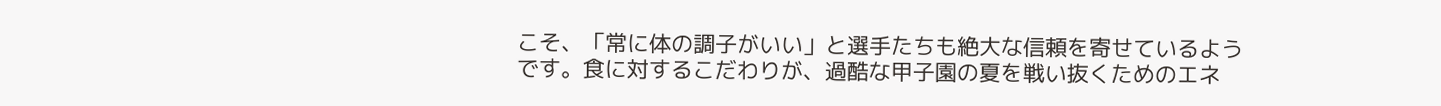こそ、「常に体の調子がいい」と選手たちも絶大な信頼を寄せているようです。食に対するこだわりが、過酷な甲子園の夏を戦い抜くためのエネ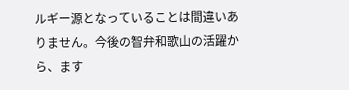ルギー源となっていることは間違いありません。今後の智弁和歌山の活躍から、ます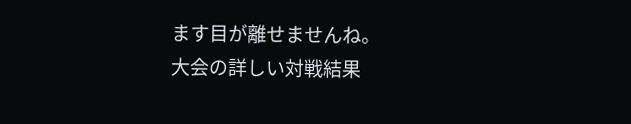ます目が離せませんね。
大会の詳しい対戦結果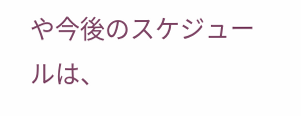や今後のスケジュールは、